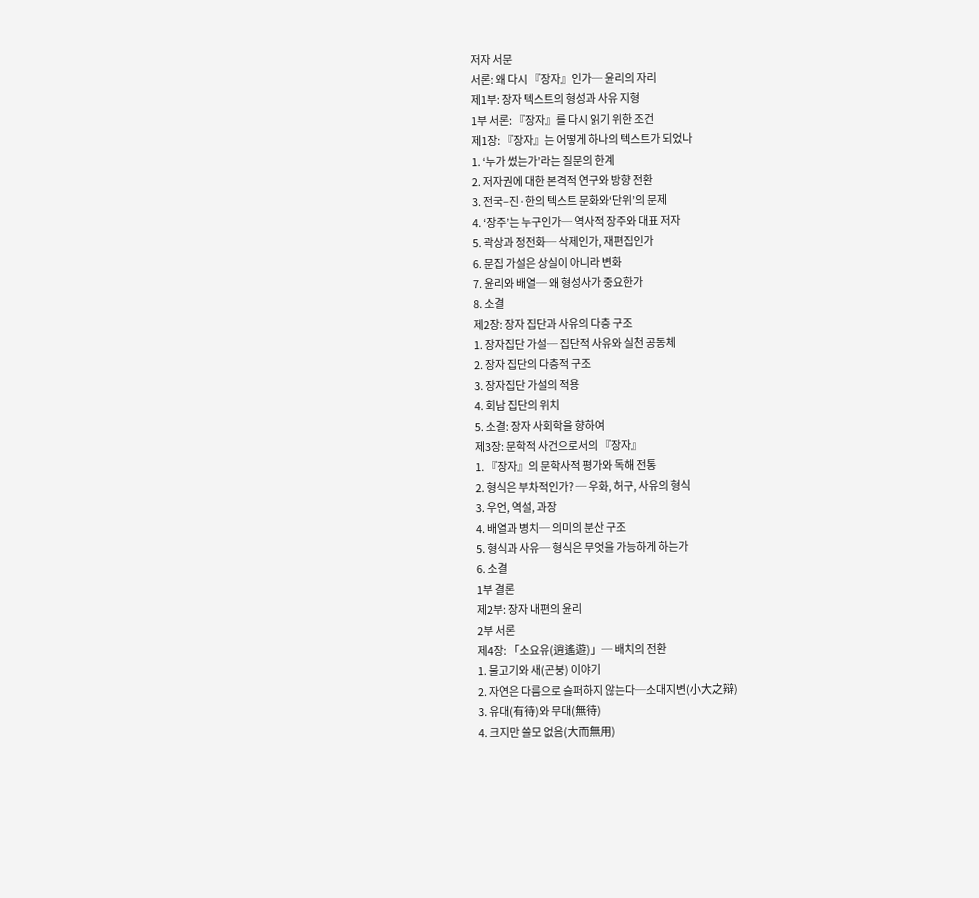저자 서문
서론: 왜 다시 『장자』인가─ 윤리의 자리
제1부: 장자 텍스트의 형성과 사유 지형
1부 서론: 『장자』를 다시 읽기 위한 조건
제1장: 『장자』는 어떻게 하나의 텍스트가 되었나
1. ‘누가 썼는가’라는 질문의 한계
2. 저자권에 대한 본격적 연구와 방향 전환
3. 전국–진·한의 텍스트 문화와‘단위’의 문제
4. ‘장주’는 누구인가─ 역사적 장주와 대표 저자
5. 곽상과 정전화─ 삭제인가, 재편집인가
6. 문집 가설은 상실이 아니라 변화
7. 윤리와 배열─ 왜 형성사가 중요한가
8. 소결
제2장: 장자 집단과 사유의 다층 구조
1. 장자집단 가설─ 집단적 사유와 실천 공동체
2. 장자 집단의 다층적 구조
3. 장자집단 가설의 적용
4. 회남 집단의 위치
5. 소결: 장자 사회학을 향하여
제3장: 문학적 사건으로서의 『장자』
1. 『장자』의 문학사적 평가와 독해 전통
2. 형식은 부차적인가? ─ 우화, 허구, 사유의 형식
3. 우언, 역설, 과장
4. 배열과 병치─ 의미의 분산 구조
5. 형식과 사유─ 형식은 무엇을 가능하게 하는가
6. 소결
1부 결론
제2부: 장자 내편의 윤리
2부 서론
제4장: 「소요유(逍遙遊)」─ 배치의 전환
1. 물고기와 새(곤붕) 이야기
2. 자연은 다름으로 슬퍼하지 않는다─소대지변(小大之辩)
3. 유대(有待)와 무대(無待)
4. 크지만 쓸모 없음(大而無用)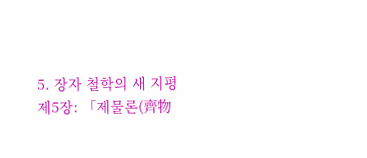5. 장자 철학의 새 지평
제5장: 「제물론(齊物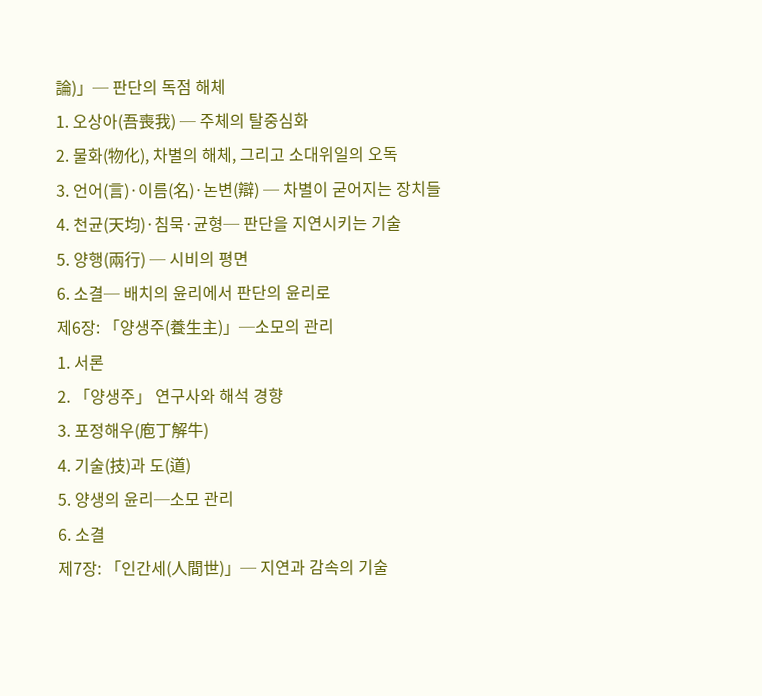論)」─ 판단의 독점 해체
1. 오상아(吾喪我) ─ 주체의 탈중심화
2. 물화(物化), 차별의 해체, 그리고 소대위일의 오독
3. 언어(言)·이름(名)·논변(辯) ─ 차별이 굳어지는 장치들
4. 천균(天均)·침묵·균형─ 판단을 지연시키는 기술
5. 양행(兩行) ─ 시비의 평면
6. 소결─ 배치의 윤리에서 판단의 윤리로
제6장: 「양생주(養生主)」─소모의 관리
1. 서론
2. 「양생주」 연구사와 해석 경향
3. 포정해우(庖丁解牛)
4. 기술(技)과 도(道)
5. 양생의 윤리─소모 관리
6. 소결
제7장: 「인간세(人間世)」─ 지연과 감속의 기술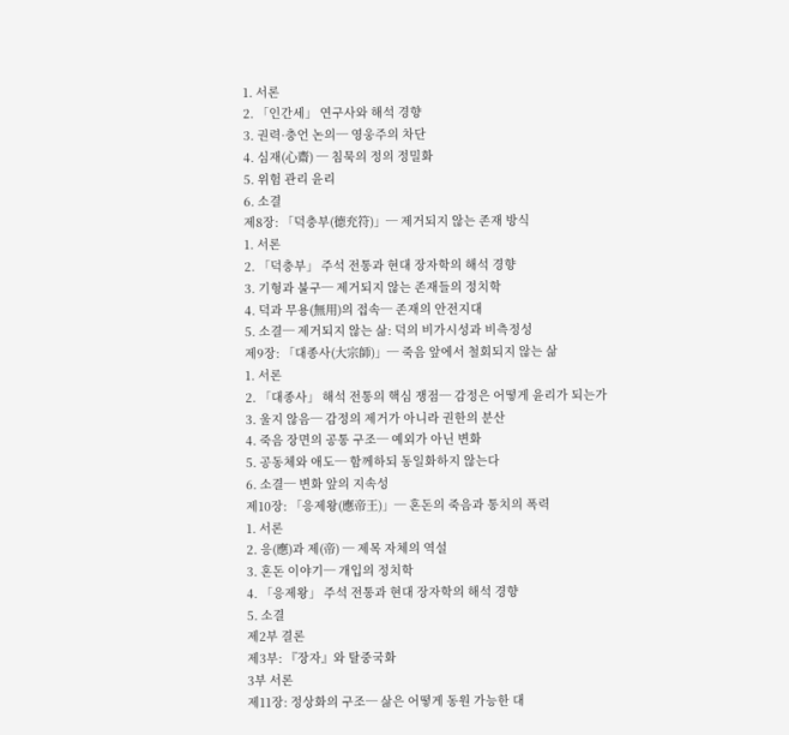1. 서론
2. 「인간세」 연구사와 해석 경향
3. 권력·충언 논의─ 영웅주의 차단
4. 심재(心齋) ─ 침묵의 정의 정밀화
5. 위험 관리 윤리
6. 소결
제8장: 「덕충부(德充符)」─ 제거되지 않는 존재 방식
1. 서론
2. 「덕충부」 주석 전통과 현대 장자학의 해석 경향
3. 기형과 불구─ 제거되지 않는 존재들의 정치학
4. 덕과 무용(無用)의 접속─ 존재의 안전지대
5. 소결─ 제거되지 않는 삶: 덕의 비가시성과 비측정성
제9장: 「대종사(大宗師)」─ 죽음 앞에서 철회되지 않는 삶
1. 서론
2. 「대종사」 해석 전통의 핵심 쟁점─ 감정은 어떻게 윤리가 되는가
3. 울지 않음─ 감정의 제거가 아니라 권한의 분산
4. 죽음 장면의 공통 구조─ 예외가 아닌 변화
5. 공동체와 애도─ 함께하되 동일화하지 않는다
6. 소결─ 변화 앞의 지속성
제10장: 「응제왕(應帝王)」─ 혼돈의 죽음과 통치의 폭력
1. 서론
2. 응(應)과 제(帝) ─ 제목 자체의 역설
3. 혼돈 이야기─ 개입의 정치학
4. 「응제왕」 주석 전통과 현대 장자학의 해석 경향
5. 소결
제2부 결론
제3부: 『장자』와 탈중국화
3부 서론
제11장: 정상화의 구조─ 삶은 어떻게 동원 가능한 대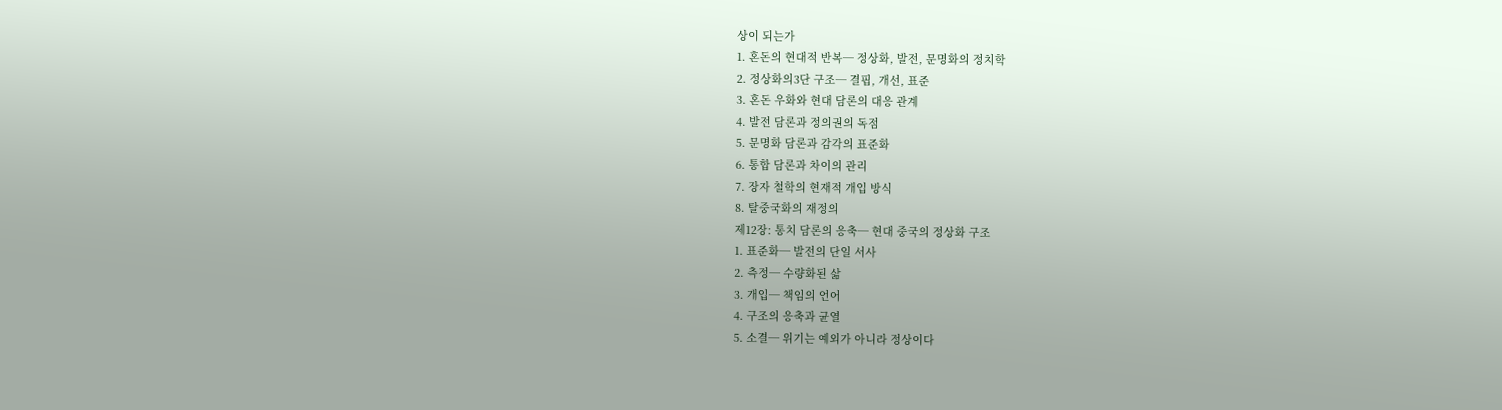상이 되는가
1. 혼돈의 현대적 반복─ 정상화, 발전, 문명화의 정치학
2. 정상화의3단 구조─ 결핍, 개선, 표준
3. 혼돈 우화와 현대 담론의 대응 관계
4. 발전 담론과 정의권의 독점
5. 문명화 담론과 감각의 표준화
6. 통합 담론과 차이의 관리
7. 장자 철학의 현재적 개입 방식
8. 탈중국화의 재정의
제12장: 통치 담론의 응축─ 현대 중국의 정상화 구조
1. 표준화─ 발전의 단일 서사
2. 측정─ 수량화된 삶
3. 개입─ 책임의 언어
4. 구조의 응축과 균열
5. 소결─ 위기는 예외가 아니라 정상이다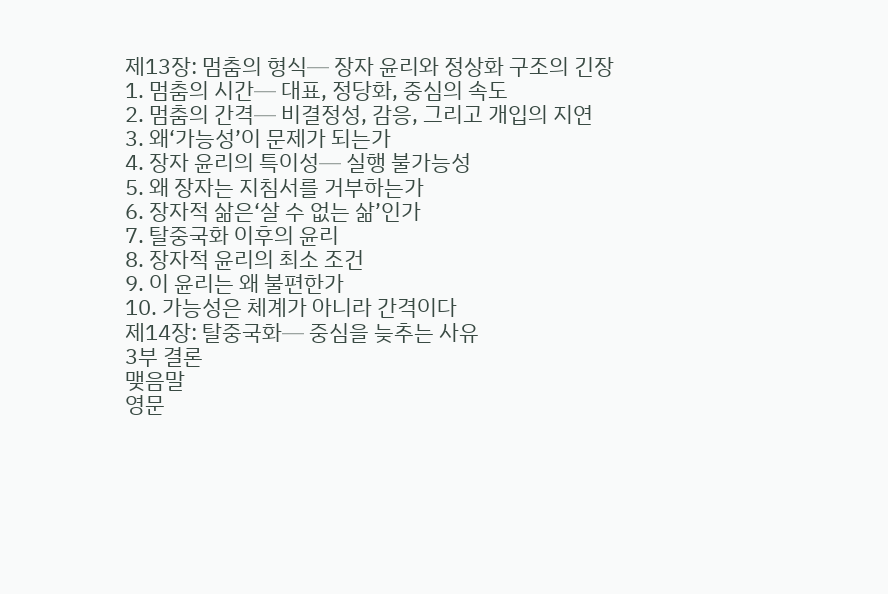제13장: 멈춤의 형식─ 장자 윤리와 정상화 구조의 긴장
1. 멈춤의 시간─ 대표, 정당화, 중심의 속도
2. 멈춤의 간격─ 비결정성, 감응, 그리고 개입의 지연
3. 왜‘가능성’이 문제가 되는가
4. 장자 윤리의 특이성─ 실행 불가능성
5. 왜 장자는 지침서를 거부하는가
6. 장자적 삶은‘살 수 없는 삶’인가
7. 탈중국화 이후의 윤리
8. 장자적 윤리의 최소 조건
9. 이 윤리는 왜 불편한가
10. 가능성은 체계가 아니라 간격이다
제14장: 탈중국화─ 중심을 늦추는 사유
3부 결론
맺음말
영문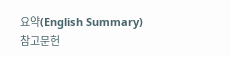요약(English Summary)
참고문헌